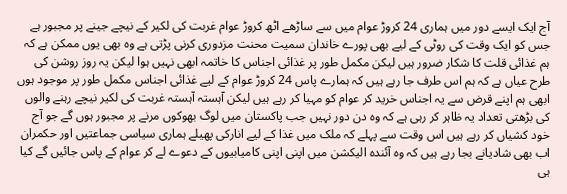آج ایک ایسے دور میں ہماری 24 کروڑ عوام میں سے ساڑھے اٹھ کروڑ عوام غربت کی لکیر کے نیچے جینے پر مجبور ہے جس کو ایک وقت کی روٹی کے لیے بھی پورے خاندان سمیت محنت مزدوری کرنی پڑتی ہے وہ بھی یوں ممکن ہے کہ ہم غذائی قلت کا شکار ضرور ہیں لیکن مکمل طور پر غذائی اجناس کا خاتمہ ابھی نہیں ہوا لیکن یہ روز روشن کی طرح عیاں ہے کہ ہم اس طرف جا رہے ہیں کہ ہمارے پاس 24 کروڑ عوام کے لیے غذائی اجناس مکمل طور پر موجود ہوں ابھی ہم اپنے قرض سے یہ اجناس خرید کر عوام کو مہیا کر رہے ہیں لیکن آہستہ آہستہ غربت کی لکیر نیچے رہنے والوں کی بڑھتی تعداد یہ ظاہر کر رہی ہے کہ وہ دن دور نہیں جب پاکستان میں لوگ بھوکوں مرنے پر مجبور ہوں گے جو آج خود کشیاں کر رہے ہیں اس وقت سے پہلے کہ ملک میں غذا کے لیے انارکی پھیلے ہماری سیاسی جماعتیں اور حکمران اب بھی شادیانے بجا رہے ہیں کہ وہ آئندہ الیکشن میں اپنی اپنی کامیابیوں کے دعوے لے کر عوام کے پاس جائیں گے کیا ہی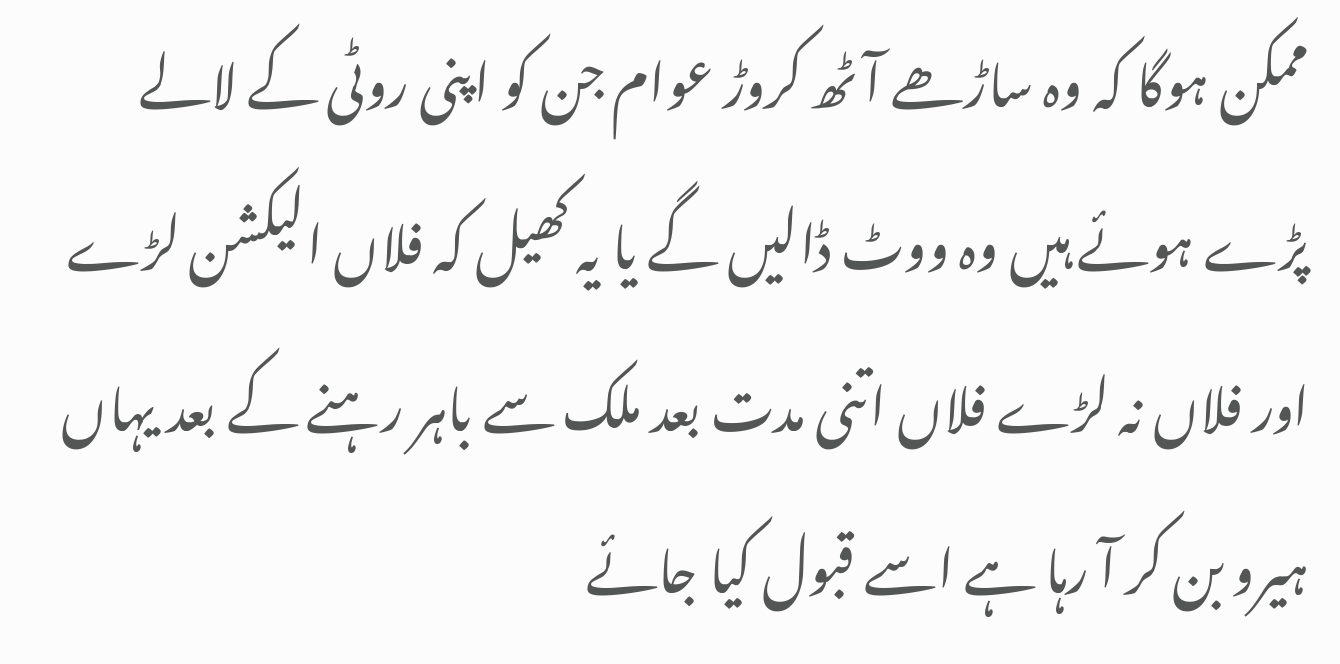ممکن ہوگا کہ وہ ساڑھے آٹھ کروڑ عوام جن کو اپنی روٹی کے لالے پڑے ہوئے ہیں وہ ووٹ ڈالیں گے یا یہ کھیل کہ فلاں الیکشن لڑے اور فلاں نہ لڑے فلاں اتنی مدت بعد ملک سے باہر رہنے کے بعد یہاں ہیرو بن کر آ رہا ہے اسے قبول کیا جائے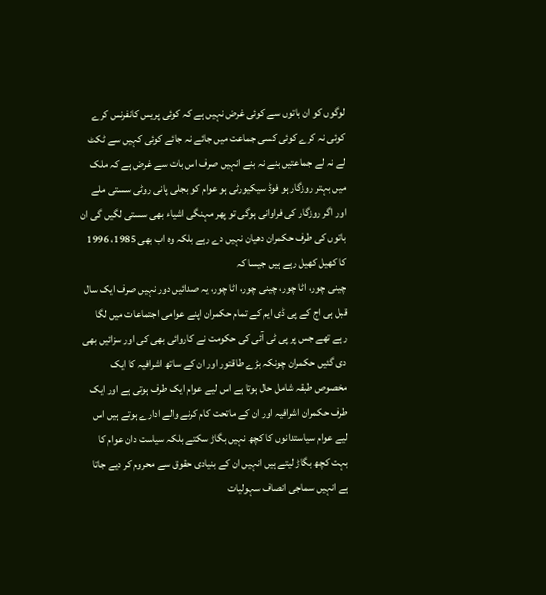لوگوں کو ان باتوں سے کوئی غرض نہیں ہے کہ کوئی پریس کانفرنس کرے کوئی نہ کرے کوئی کسی جماعت میں جائے نہ جائے کوئی کہیں سے ٹکٹ لے نہ لے جماعتیں بنے نہ بنے انہیں صرف اس بات سے غرض ہے کہ ملک میں بہتر روزگار ہو فوڈ سیکیورٹی ہو عوام کو بجلی پانی روٹی سستی ملے اور اگر روزگار کی فراوانی ہوگی تو پھر مہنگی اشیاء بھی سستی لگیں گی ان باتوں کی طرف حکمران دھیان نہیں دے رہے بلکہ وہ اب بھی 1985، 1996 کا کھیل کھیل رہے ہیں جیسا کہ
چینی چور، اٹا چور، چینی چور، اٹا چور، یہ صدائیں دور نہیں صرف ایک سال قبل ہی اج کے پی ڈی ایم کے تمام حکمران اپنے عوامی اجتماعات میں لگا رہے تھے جس پر پی ٹی آئی کی حکومت نے کاروائی بھی کی اور سزائیں بھی دی گئیں حکمران چونکہ بڑے طاقتور اور ان کے ساتھ اشرافیہ کا ایک مخصوص طبقہ شامل حال ہوتا ہے اس لیے عوام ایک طرف ہوتی ہے اور ایک طرف حکمران اشرافیہ اور ان کے ماتحت کام کرنے والے ادارے ہوتے ہیں اس لیے عوام سیاستدانوں کا کچھ نہیں بگاڑ سکتے بلکہ سیاست دان عوام کا بہت کچھ بگاڑ لیتے ہیں انہیں ان کے بنیادی حقوق سے محروم کر دیے جاتا ہے انہیں سماجی انصاف سہولیات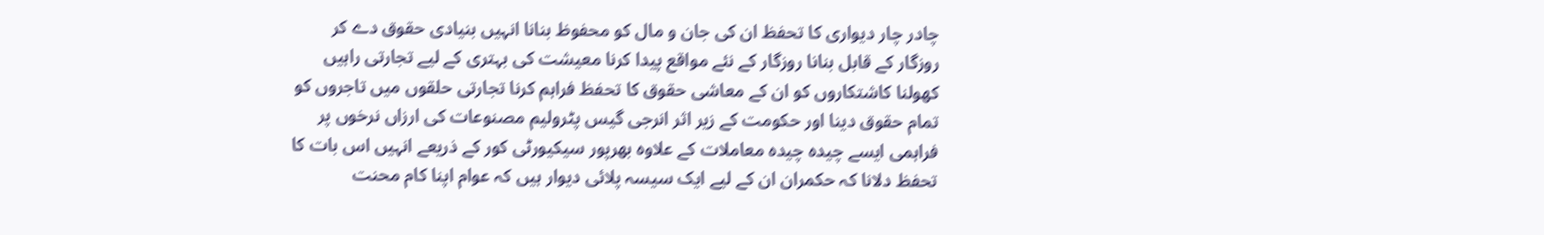چادر چار دیواری کا تحفظ ان کی جان و مال کو محفوظ بنانا انہیں بنیادی حقوق دے کر روزگار کے قابل بنانا روزگار کے نئے مواقع پیدا کرنا معیشت کی بہتری کے لیے تجارتی راہیں کھولنا کاشتکاروں کو ان کے معاشی حقوق کا تحفظ فراہم کرنا تجارتی حلقوں میں تاجروں کو تمام حقوق دینا اور حکومت کے زیر اثر انرجی گیس پٹرولیم مصنوعات کی ارزاں نرخوں پر فراہمی ایسے چیدہ چیدہ معاملات کے علاوہ بھرپور سیکیورٹی کور کے ذریعے انہیں اس بات کا تحفظ دلانا کہ حکمران ان کے لیے ایک سیسہ پلائی دیوار ہیں کہ عوام اپنا کام محنت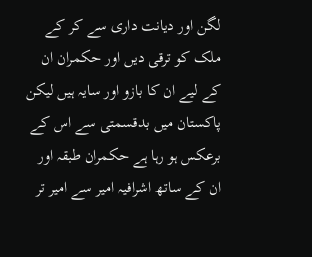لگن اور دیانت داری سے کر کے ملک کو ترقی دیں اور حکمران ان کے لیے ان کا بازو اور سایہ ہیں لیکن پاکستان میں بدقسمتی سے اس کے برعکس ہو رہا ہے حکمران طبقہ اور ان کے ساتھ اشرافیہ امیر سے امیر تر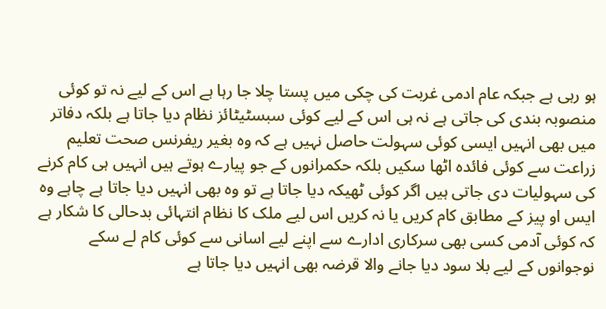ہو رہی ہے جبکہ عام ادمی غربت کی چکی میں پستا چلا جا رہا ہے اس کے لیے نہ تو کوئی منصوبہ بندی کی جاتی ہے نہ ہی اس کے لیے کوئی سبسٹیٹائز نظام دیا جاتا ہے بلکہ دفاتر میں بھی انہیں ایسی کوئی سہولت حاصل نہیں ہے کہ وہ بغیر ریفرنس صحت تعلیم زراعت سے کوئی فائدہ اٹھا سکیں بلکہ حکمرانوں کے جو پیارے ہوتے ہیں انہیں ہی کام کرنے کی سہولیات دی جاتی ہیں اگر کوئی ٹھیکہ دیا جاتا ہے تو وہ بھی انہیں دیا جاتا ہے چاہے وہ ایس او پیز کے مطابق کام کریں یا نہ کریں اس لیے ملک کا نظام انتہائی بدحالی کا شکار ہے کہ کوئی آدمی کسی بھی سرکاری ادارے سے اپنے لیے اسانی سے کوئی کام لے سکے نوجوانوں کے لیے بلا سود دیا جانے والا قرضہ بھی انہیں دیا جاتا ہے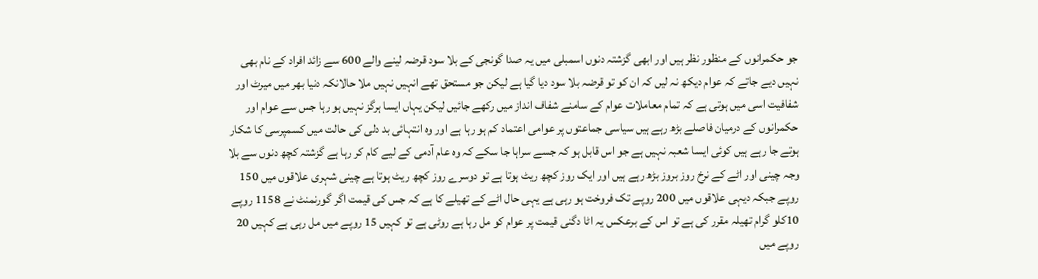جو حکمرانوں کے منظور نظر ہیں اور ابھی گزشتہ دنوں اسمبلی میں یہ صدا گونجی کے بلا سود قرضہ لینے والے 600 سے زائد افراد کے نام بھی نہیں دیے جاتے کہ عوام دیکھ نہ لیں کہ ان کو تو قرضہ بلا سود دیا گیا ہے لیکن جو مستحق تھے انہیں نہیں ملا حالانکہ دنیا بھر میں میرٹ اور شفافیت اسی میں ہوتی ہے کہ تمام معاملات عوام کے سامنے شفاف انداز میں رکھے جائیں لیکن یہاں ایسا ہرگز نہیں ہو رہا جس سے عوام اور حکمرانوں کے درمیان فاصلے بڑھ رہے ہیں سیاسی جماعتوں پر عوامی اعتماد کم ہو رہا ہے اور وہ انتہائی بد دلی کی حالت میں کسمپرسی کا شکار ہوتے جا رہے ہیں کوئی ایسا شعبہ نہیں ہے جو اس قابل ہو کہ جسے سراہا جا سکے کہ وہ عام آدمی کے لیے کام کر رہا ہے گزشتہ کچھ دنوں سے بلا وجہ چینی اور اٹے کے نرخ روز بروز بڑھ رہے ہیں اور ایک روز کچھ ریٹ ہوتا ہے تو دوسرے روز کچھ ریٹ ہوتا ہے چینی شہری علاقوں میں 150 روپے جبکہ دیہی علاقوں میں 200 روپے تک فروخت ہو رہی ہے یہی حال اٹے کے تھیلے کا ہے کہ جس کی قیمت اگر گورنمنٹ نے 1158 روپے 10کلو گرام تھیلہ مقرر کی ہے تو اس کے برعکس یہ اٹا دگنی قیمت پر عوام کو مل رہا ہے روٹی ہے تو کہیں 15 روپے میں مل رہی ہے کہیں 20 روپے میں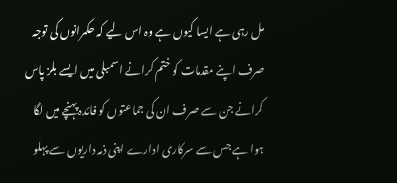مل رہی ہے ایسا کیوں ہے وہ اس لیے کہ حکمرانوں کی توجہ صرف اپنے مقدمات کو ختم کرانے اسمبلی میں ایسے بلز پاس کرانے جن سے صرف ان کی جماعتوں کو فائدہ پہنچے میں لگا ہوا ہے جس سے سرکاری ادارے اپنی ذمہ داریوں سے پہلو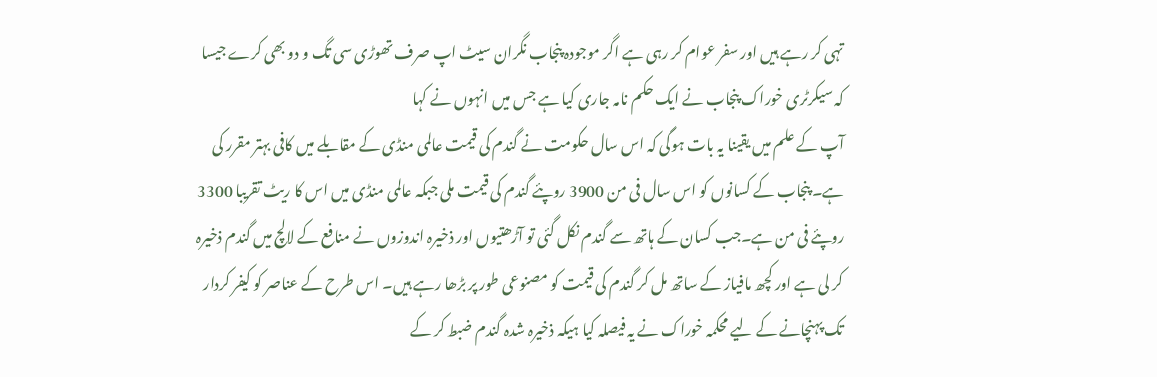تہی کر رہے ہیں اور سفر عوام کر رہی ہے اگر موجودہ پنجاب نگران سیٹ اپ صرف تھوڑی سی تگ و دو بھی کرے جیسا کہ سیکرٹری خوراک پنجاب نے ایک حکم نامہ جاری کیا ہے جس میں انہوں نے کہا
آپ کے علم میں یقینا یہ بات ہوگی کہ اس سال حکومت نے گندم کی قیمت عالمی منڈی کے مقابلے میں کافی بہتر مقرر کی ہے۔ پنجاب کے کسانوں کو اس سال فی من 3900 روپئے گندم کی قیمت ملی جبکہ عالمی منڈی میں اس کا ریٹ تقریبا 3300 روپئے فی من ہے۔جب کسان کے ہاتھ سے گندم نکل گئی تو آڑھتیوں اور ذخیرہ اندوزوں نے منافع کے لالچ میں گندم ذخیرہ کر لی ہے اور کچھ مافیاز کے ساتھ مل کر گندم کی قیمت کو مصنوعی طور پر بڑھا رہے ہیں۔ اس طرح کے عناصر کو کیفر کردار تک پہنچانے کے لیے محکمہ خوراک نے یہ فیصلہ کیا ہیکہ ذخیرہ شدہ گندم ضبط کر کے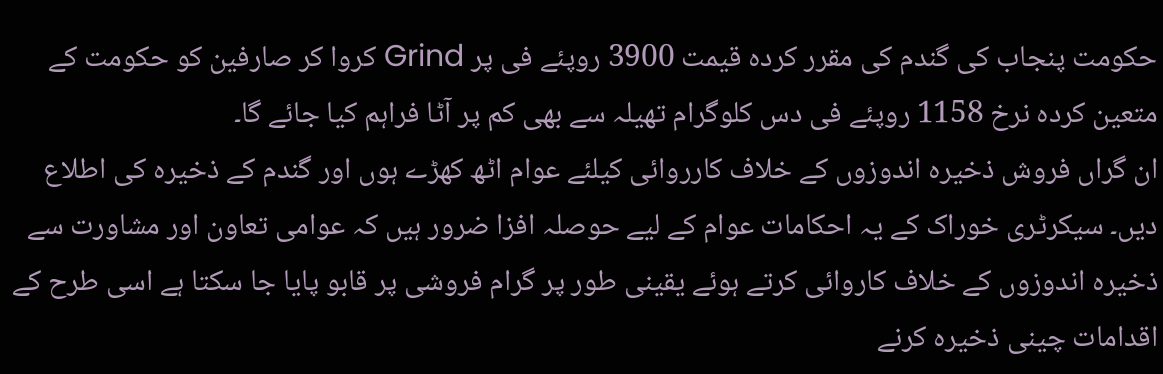حکومت پنجاب کی گندم کی مقرر کردہ قیمت 3900 روپئے فی پر Grind کروا کر صارفین کو حکومت کے متعین کردہ نرخ 1158 روپئے فی دس کلوگرام تھیلہ سے بھی کم پر آٹا فراہم کیا جائے گا۔
ان گراں فروش ذخیرہ اندوزوں کے خلاف کارروائی کیلئے عوام اٹھ کھڑے ہوں اور گندم کے ذخیرہ کی اطلاع دیں۔ سیکرٹری خوراک کے یہ احکامات عوام کے لیے حوصلہ افزا ضرور ہیں کہ عوامی تعاون اور مشاورت سے ذخیرہ اندوزوں کے خلاف کاروائی کرتے ہوئے یقینی طور پر گرام فروشی پر قابو پایا جا سکتا ہے اسی طرح کے اقدامات چینی ذخیرہ کرنے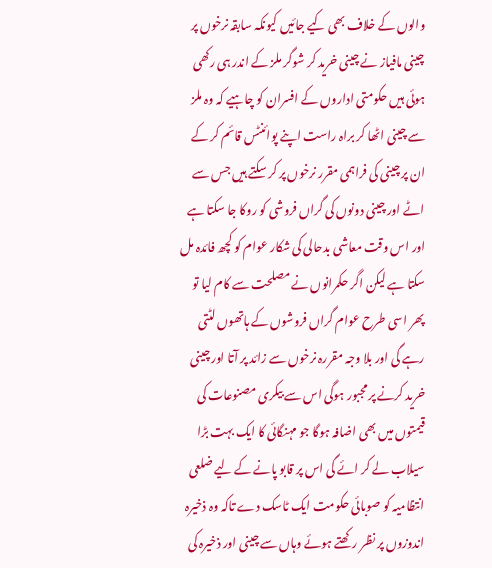والوں کے خلاف بھی کیے جائیں کیونکہ سابقہ نرخوں پر چینی مافیاز نے چینی خرید کر شوگر ملز کے اندر ہی رکھی ہوئی ہیں حکومتی اداروں کے افسران کو چاہیے کہ وہ ملز سے چینی اٹھا کر براہ راست اپنے پوائنٹس قائم کر کے ان پر چینی کی فراہمی مقرر نرخوں پر کر سکتے ہیں جس سے اٹے اور چینی دونوں کی گراں فروشی کو روکا جا سکتا ہے اور اس وقت معاشی بدحالی کی شکار عوام کو کچھ فائدہ مل سکتا ہے لیکن اگر حکمرانوں نے مصلحت سے کام لیا تو پھر اسی طرح عوام گراں فروشوں کے ہاتھوں لٹتی رہے گی اور بلا وجہ مقررہ نرخوں سے زائد پر آتا اور چینی خرید کرنے پر مجبور ہوگی اس سے بیکری مصنوعات کی قیمتوں میں بھی اضافہ ہوگا جو مہنگائی کا ایک بہت بڑا سیلاب لے کر ائے گی اس پر قابو پانے کے لیے ضلعی انتظامیہ کو صوبائی حکومت ایک ٹاسک دے تاکہ وہ ذخیرہ اندوزوں پر نظر رکھتے ہوئے وہاں سے چینی اور ذخیرہ کی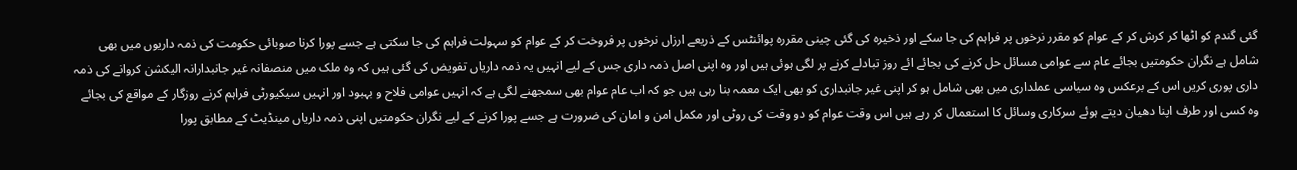گئی گندم کو اٹھا کر کرش کر کے عوام کو مقرر نرخوں پر فراہم کی جا سکے اور ذخیرہ کی گئی چینی مقررہ پوائنٹس کے ذریعے ارزاں نرخوں پر فروخت کر کے عوام کو سہولت فراہم کی جا سکتی ہے جسے پورا کرنا صوبائی حکومت کی ذمہ داریوں میں بھی شامل ہے نگران حکومتیں بجائے عام سے عوامی مسائل حل کرنے کی بجائے ائے روز تبادلے کرنے پر لگی ہوئی ہیں اور وہ اپنی اصل ذمہ داری جس کے لیے انہیں یہ ذمہ داریاں تفویض کی گئی ہیں کہ وہ ملک میں منصفانہ غیر جانبدارانہ الیکشن کروانے کی ذمہ داری پوری کریں اس کے برعکس وہ سیاسی عملداری میں بھی شامل ہو کر اپنی غیر جانبداری کو بھی ایک معمہ بنا رہی ہیں جو کہ اب عام عوام بھی سمجھنے لگی ہے کہ انہیں عوامی فلاح و بہبود اور انہیں سیکیورٹی فراہم کرنے روزگار کے مواقع کی بجائے وہ کسی اور طرف اپنا دھیان دیتے ہوئے سرکاری وسائل کا استعمال کر رہے ہیں اس وقت عوام کو دو وقت کی روٹی اور مکمل امن و امان کی ضرورت ہے جسے پورا کرنے کے لیے نگران حکومتیں اپنی ذمہ داریاں مینڈیٹ کے مطابق پورا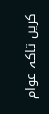کریں تاکہ عوام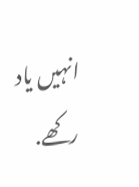انہیں یاد رکھے.